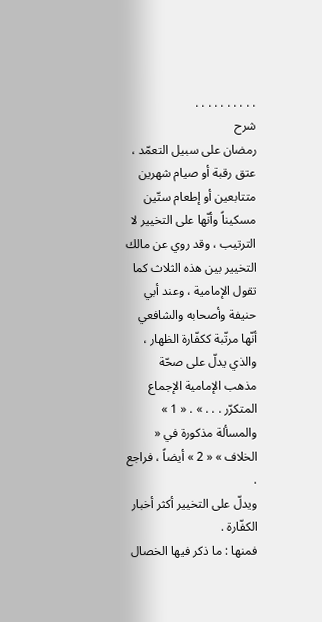. . . . . . . . . .
شرح
رمضان على سبيل التعمّد ، عتق رقبة أو صيام شهرين متتابعين أو إطعام ستّين مسكيناً وأنّها على التخيير لا الترتيب ، وقد روي عن مالك التخيير بين هذه الثلاث كما تقول الإمامية ، وعند أبي حنيفة وأصحابه والشافعي أنّها مرتّبة ككفّارة الظهار ، والذي يدلّ على صحّة مذهب الإمامية الإجماع المتكرّر . . . » . « 1 »
والمسألة مذكورة في « الخلاف » « 2 » أيضاً ، فراجع .
ويدلّ على التخيير أكثر أخبار الكفّارة .
فمنها : ما ذكر فيها الخصال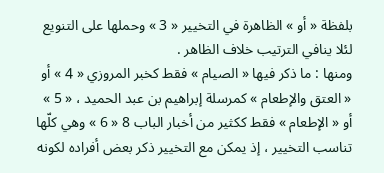بلفظة « أو » الظاهرة في التخيير « 3 » وحملها على التنويع لئلا ينافي الترتيب خلاف الظاهر .
ومنها : ما ذكر فيها « الصيام » فقط كخبر المروزي « 4 » أو « العتق والإطعام » كمرسلة إبراهيم بن عبد الحميد ، « 5 » أو « الإطعام » فقط ككثير من أخبار الباب 8 « 6 » وهي كلّها تناسب التخيير ، إذ يمكن مع التخيير ذكر بعض أفراده لكونه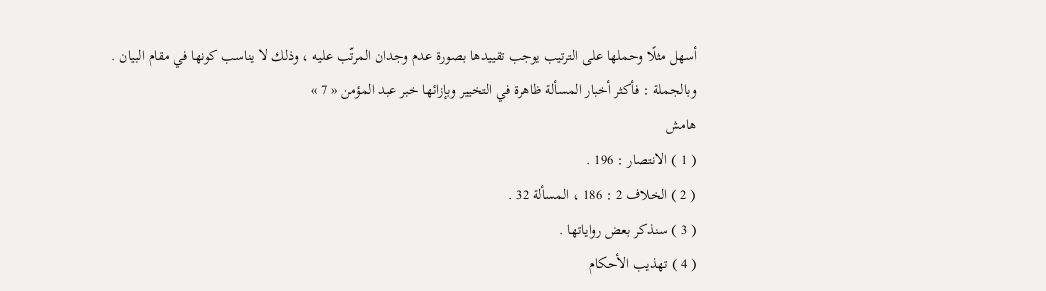أسهل مثلًا وحملها على الترتيب يوجب تقييدها بصورة عدم وجدان المرتّب عليه ، وذلك لا يناسب كونها في مقام البيان .
وبالجملة : فأكثر أخبار المسألة ظاهرة في التخيير وبإزائها خبر عبد المؤمن « 7 »
هامش
( 1 ) الانتصار : 196 .
( 2 ) الخلاف 2 : 186 ، المسألة 32 .
( 3 ) سنذكر بعض رواياتها .
( 4 ) تهذيب الأحكام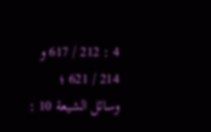4 : 212 / 617 و 214 / 621 ؛ وسائل الشيعة 10 :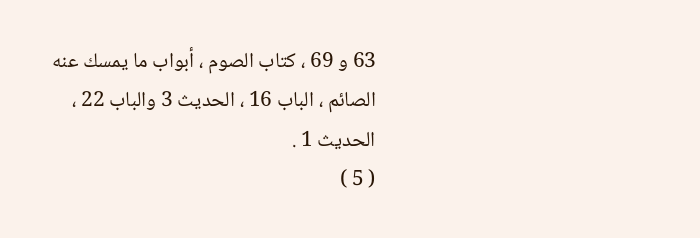63 و 69 ، كتاب الصوم ، أبواب ما يمسك عنه الصائم ، الباب 16 ، الحديث 3 والباب 22 ، الحديث 1 .
( 5 )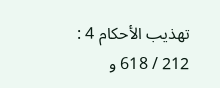تهذيب الأحكام 4 : 212 / 618 و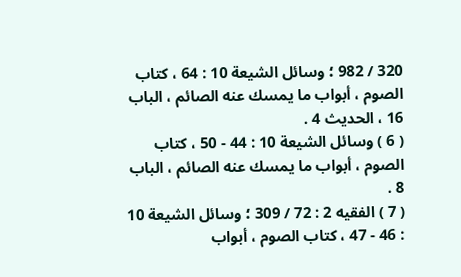320 / 982 ؛ وسائل الشيعة 10 : 64 ، كتاب الصوم ، أبواب ما يمسك عنه الصائم ، الباب 16 ، الحديث 4 .
( 6 ) وسائل الشيعة 10 : 44 - 50 ، كتاب الصوم ، أبواب ما يمسك عنه الصائم ، الباب 8 .
( 7 ) الفقيه 2 : 72 / 309 ؛ وسائل الشيعة 10 : 46 - 47 ، كتاب الصوم ، أبواب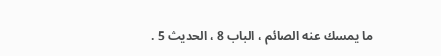ما يمسك عنه الصائم ، الباب 8 ، الحديث 5 .